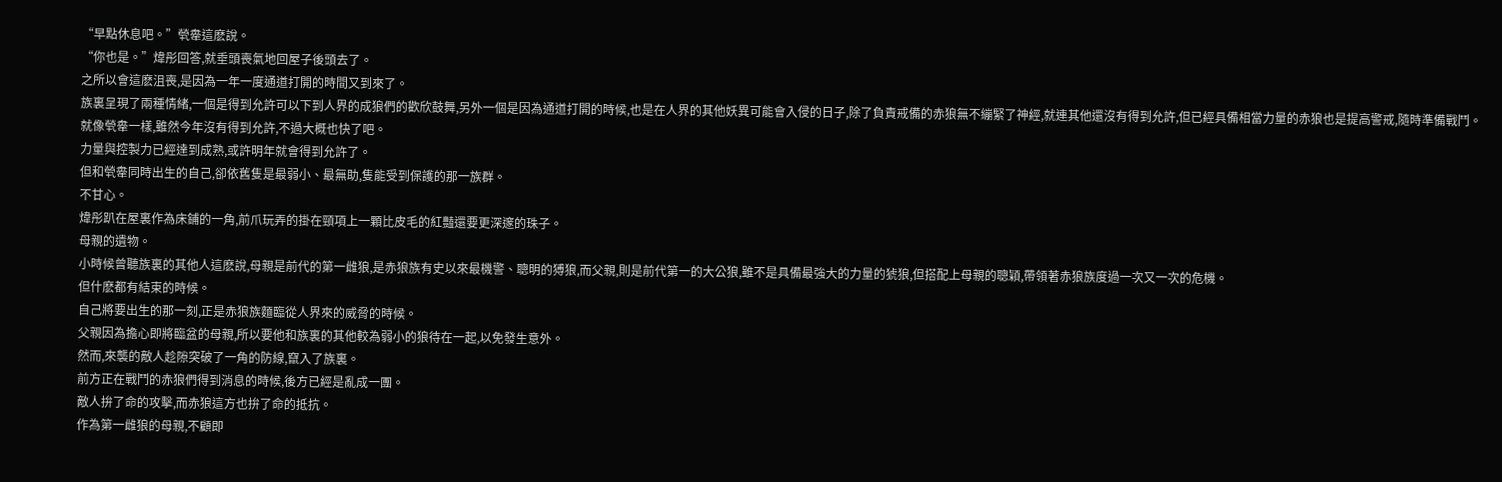“早點休息吧。”煢舝這麽說。
“你也是。”煒彤回答,就垂頭喪氣地回屋子後頭去了。
之所以會這麽沮喪,是因為一年一度通道打開的時間又到來了。
族裏呈現了兩種情緒,一個是得到允許可以下到人界的成狼們的歡欣鼓舞,另外一個是因為通道打開的時候,也是在人界的其他妖異可能會入侵的日子,除了負責戒備的赤狼無不繃緊了神經,就連其他還沒有得到允許,但已經具備相當力量的赤狼也是提高警戒,隨時準備戰鬥。
就像煢舝一樣,雖然今年沒有得到允許,不過大概也快了吧。
力量與控製力已經達到成熟,或許明年就會得到允許了。
但和煢舝同時出生的自己,卻依舊隻是最弱小、最無助,隻能受到保護的那一族群。
不甘心。
煒彤趴在屋裏作為床鋪的一角,前爪玩弄的掛在頸項上一顆比皮毛的紅豔還要更深邃的珠子。
母親的遺物。
小時候曾聽族裏的其他人這麽說,母親是前代的第一雌狼,是赤狼族有史以來最機警、聰明的猼狼,而父親,則是前代第一的大公狼,雖不是具備最強大的力量的猇狼,但搭配上母親的聰穎,帶領著赤狼族度過一次又一次的危機。
但什麽都有結束的時候。
自己將要出生的那一刻,正是赤狼族麵臨從人界來的威脅的時候。
父親因為擔心即將臨盆的母親,所以要他和族裏的其他較為弱小的狼待在一起,以免發生意外。
然而,來襲的敵人趁隙突破了一角的防線,竄入了族裏。
前方正在戰鬥的赤狼們得到消息的時候,後方已經是亂成一團。
敵人拚了命的攻擊,而赤狼這方也拚了命的抵抗。
作為第一雌狼的母親,不顧即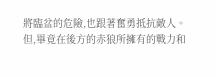將臨盆的危險,也跟著奮勇抵抗敵人。
但,畢竟在後方的赤狼所擁有的戰力和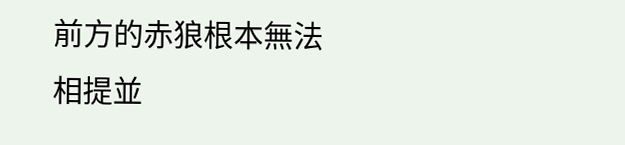前方的赤狼根本無法相提並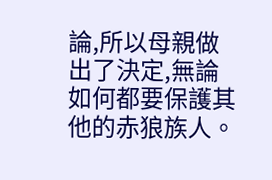論,所以母親做出了決定,無論如何都要保護其他的赤狼族人。